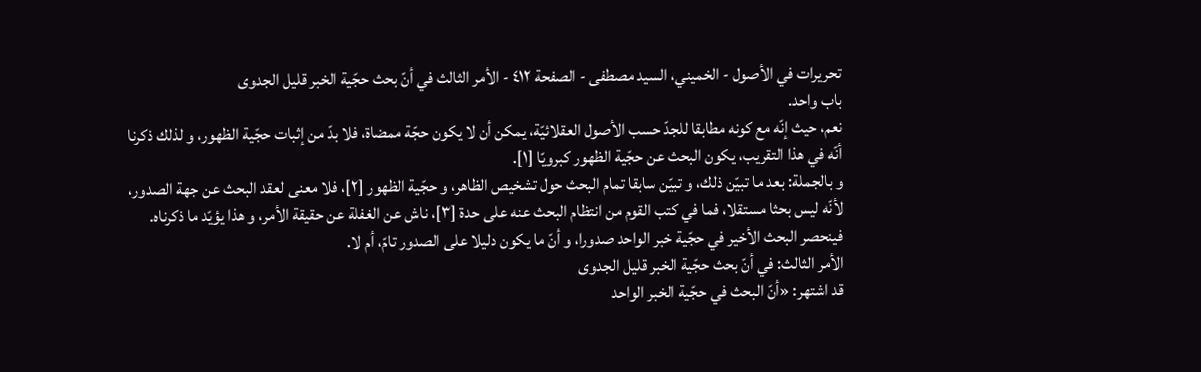تحريرات في الأصول - الخميني، السيد مصطفى - الصفحة ٤١٢ - الأمر الثالث في أنّ بحث حجّية الخبر قليل الجدوى
باب واحد.
نعم، حيث إنّه مع كونه مطابقا للجدّ حسب الأصول العقلائيّة، يمكن أن لا يكون حجّة ممضاة، فلا بدّ من إثبات حجّية الظهور، و لذلك ذكرنا أنّه في هذا التقريب، يكون البحث عن حجّية الظهور كبرويّا [١].
و بالجملة: بعد ما تبيّن ذلك، و تبيّن سابقا تمام البحث حول تشخيص الظاهر، و حجّية الظهور [٢]، فلا معنى لعقد البحث عن جهة الصدور، لأنّه ليس بحثا مستقلا، فما في كتب القوم من انتظام البحث عنه على حدة [٣]، ناش عن الغفلة عن حقيقة الأمر، و هذا يؤيّد ما ذكرناه.
فينحصر البحث الأخير في حجّية خبر الواحد صدورا، و أنّ ما يكون دليلا على الصدور تامّ، أم لا.
الأمر الثالث: في أنّ بحث حجّية الخبر قليل الجدوى
قد اشتهر: «أنّ البحث في حجّية الخبر الواحد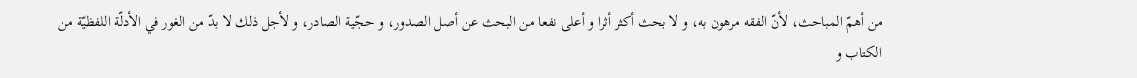من أهمّ المباحث، لأنّ الفقه مرهون به، و لا بحث أكثر أثرا و أعلى نفعا من البحث عن أصل الصدور، و حجّية الصادر، و لأجل ذلك لا بدّ من الغور في الأدلّة اللفظيّة من الكتاب و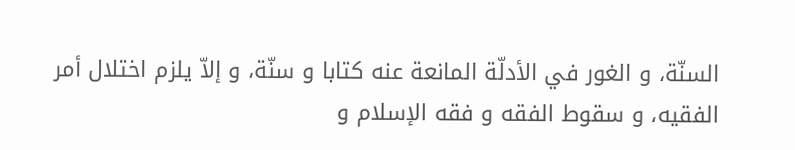السنّة، و الغور في الأدلّة المانعة عنه كتابا و سنّة، و إلاّ يلزم اختلال أمر الفقيه، و سقوط الفقه و فقه الإسلام و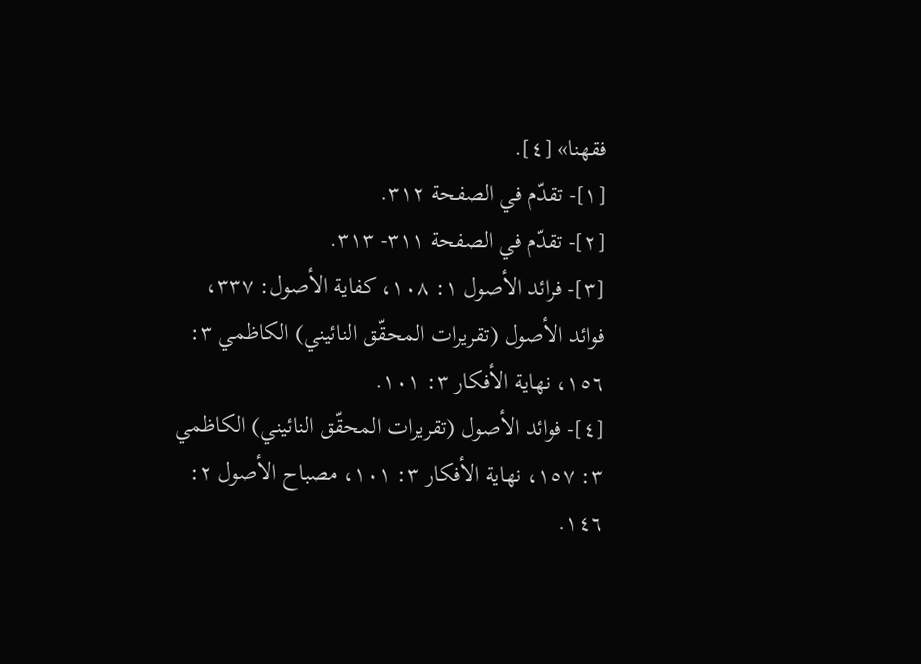فقهنا» [٤].
[١]- تقدّم في الصفحة ٣١٢.
[٢]- تقدّم في الصفحة ٣١١- ٣١٣.
[٣]- فرائد الأصول ١: ١٠٨، كفاية الأصول: ٣٣٧، فوائد الأصول (تقريرات المحقّق النائيني) الكاظمي ٣: ١٥٦، نهاية الأفكار ٣: ١٠١.
[٤]- فوائد الأصول (تقريرات المحقّق النائيني) الكاظمي ٣: ١٥٧، نهاية الأفكار ٣: ١٠١، مصباح الأصول ٢: ١٤٦.